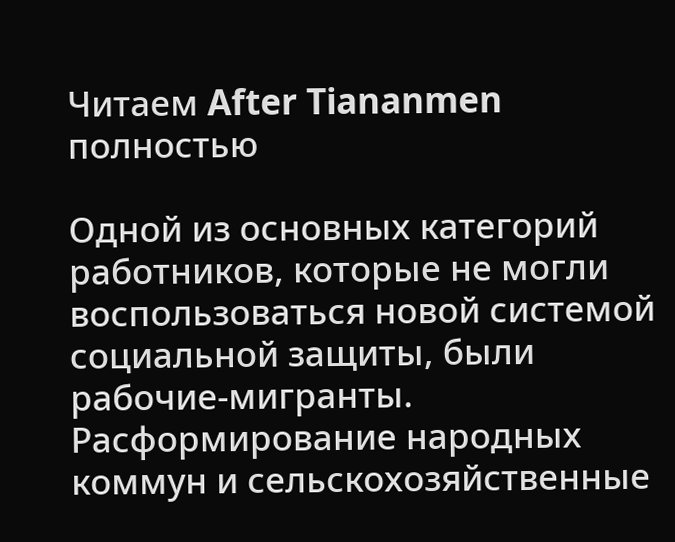Читаем After Tiananmen полностью

Одной из основных категорий работников, которые не могли воспользоваться новой системой социальной защиты, были рабочие-мигранты. Расформирование народных коммун и сельскохозяйственные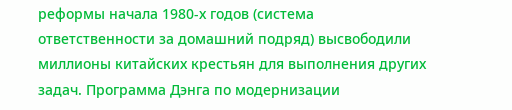реформы начала 1980-х годов (система ответственности за домашний подряд) высвободили миллионы китайских крестьян для выполнения других задач. Программа Дэнга по модернизации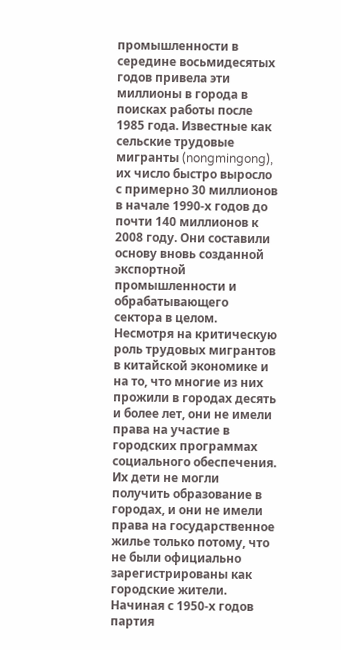промышленности в середине восьмидесятых годов привела эти миллионы в города в поисках работы после 1985 года. Известные как сельские трудовые мигранты (nongmingong), их число быстро выросло с примерно 30 миллионов в начале 1990-х годов до почти 140 миллионов к 2008 году. Они составили основу вновь созданной экспортной промышленности и обрабатывающего сектора в целом. Несмотря на критическую роль трудовых мигрантов в китайской экономике и на то, что многие из них прожили в городах десять и более лет, они не имели права на участие в городских программах социального обеспечения. Их дети не могли получить образование в городах, и они не имели права на государственное жилье только потому, что не были официально зарегистрированы как городские жители. Начиная с 1950-х годов партия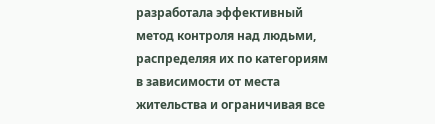разработала эффективный метод контроля над людьми, распределяя их по категориям в зависимости от места жительства и ограничивая все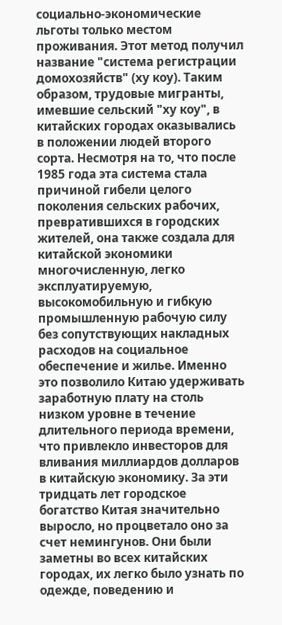социально-экономические льготы только местом проживания. Этот метод получил название "система регистрации домохозяйств" (ху коу). Таким образом, трудовые мигранты, имевшие сельский "ху коу", в китайских городах оказывались в положении людей второго сорта. Несмотря на то, что после 1985 года эта система стала причиной гибели целого поколения сельских рабочих, превратившихся в городских жителей, она также создала для китайской экономики многочисленную, легко эксплуатируемую, высокомобильную и гибкую промышленную рабочую силу без сопутствующих накладных расходов на социальное обеспечение и жилье. Именно это позволило Китаю удерживать заработную плату на столь низком уровне в течение длительного периода времени, что привлекло инвесторов для вливания миллиардов долларов в китайскую экономику. За эти тридцать лет городское богатство Китая значительно выросло, но процветало оно за счет немингунов. Они были заметны во всех китайских городах, их легко было узнать по одежде, поведению и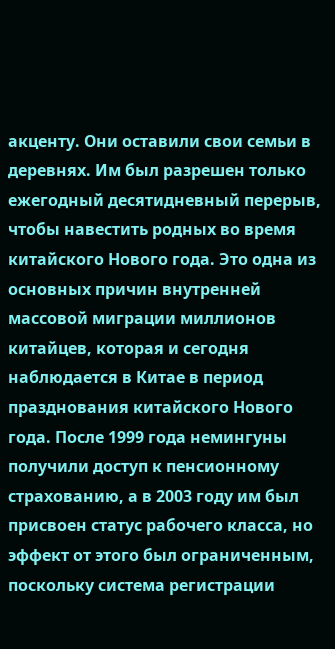акценту. Они оставили свои семьи в деревнях. Им был разрешен только ежегодный десятидневный перерыв, чтобы навестить родных во время китайского Нового года. Это одна из основных причин внутренней массовой миграции миллионов китайцев, которая и сегодня наблюдается в Китае в период празднования китайского Нового года. После 1999 года немингуны получили доступ к пенсионному страхованию, а в 2003 году им был присвоен статус рабочего класса, но эффект от этого был ограниченным, поскольку система регистрации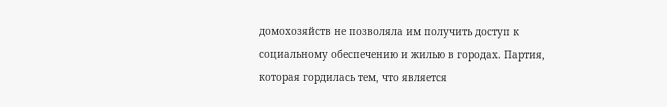домохозяйств не позволяла им получить доступ к социальному обеспечению и жилью в городах. Партия, которая гордилась тем, что является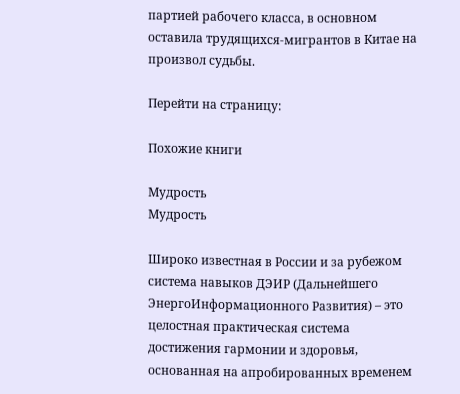партией рабочего класса, в основном оставила трудящихся-мигрантов в Китае на произвол судьбы.

Перейти на страницу:

Похожие книги

Мудрость
Мудрость

Широко известная в России и за рубежом система навыков ДЭИР (Дальнейшего ЭнергоИнформационного Развития) – это целостная практическая система достижения гармонии и здоровья, основанная на апробированных временем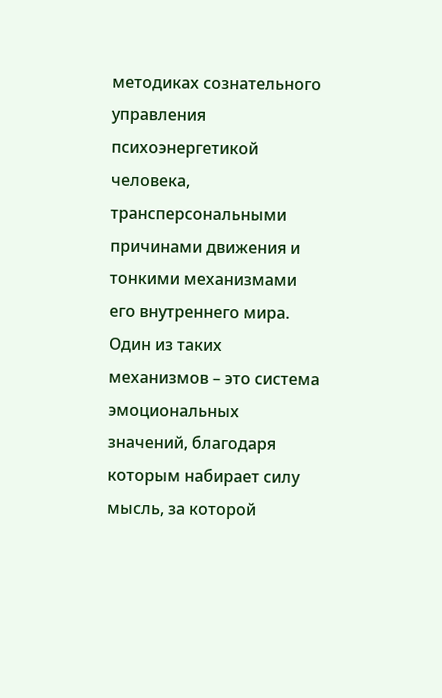методиках сознательного управления психоэнергетикой человека, трансперсональными причинами движения и тонкими механизмами его внутреннего мира. Один из таких механизмов – это система эмоциональных значений, благодаря которым набирает силу мысль, за которой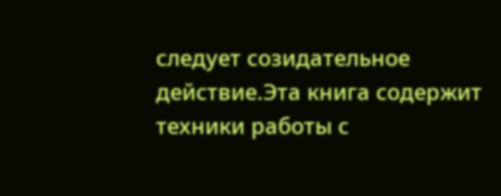следует созидательное действие.Эта книга содержит техники работы с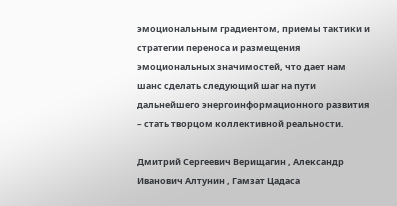эмоциональным градиентом, приемы тактики и стратегии переноса и размещения эмоциональных значимостей, что дает нам шанс сделать следующий шаг на пути дальнейшего энергоинформационного развития – стать творцом коллективной реальности.

Дмитрий Сергеевич Верищагин , Александр Иванович Алтунин , Гамзат Цадаса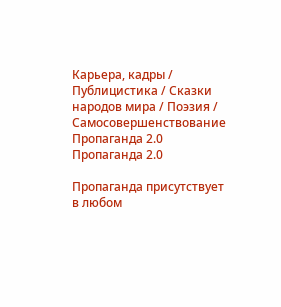Карьера, кадры / Публицистика / Сказки народов мира / Поэзия / Самосовершенствование
Пропаганда 2.0
Пропаганда 2.0

Пропаганда присутствует в любом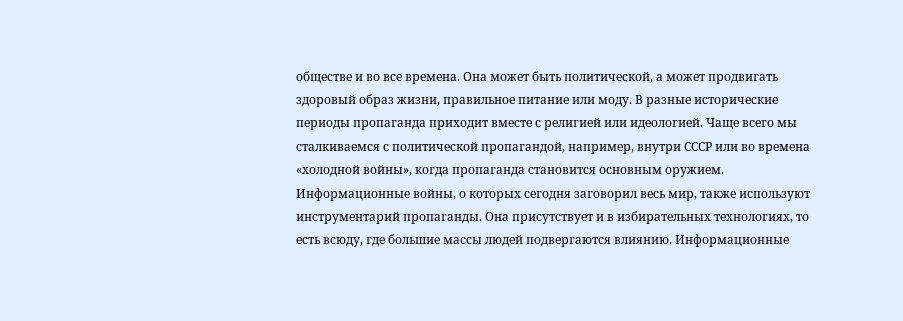обществе и во все времена. Она может быть политической, а может продвигать здоровый образ жизни, правильное питание или моду. В разные исторические периоды пропаганда приходит вместе с религией или идеологией. Чаще всего мы сталкиваемся с политической пропагандой, например, внутри СССР или во времена «холодной войны», когда пропаганда становится основным оружием. Информационные войны, о которых сегодня заговорил весь мир, также используют инструментарий пропаганды. Она присутствует и в избирательных технологиях, то есть всюду, где большие массы людей подвергаются влиянию. Информационные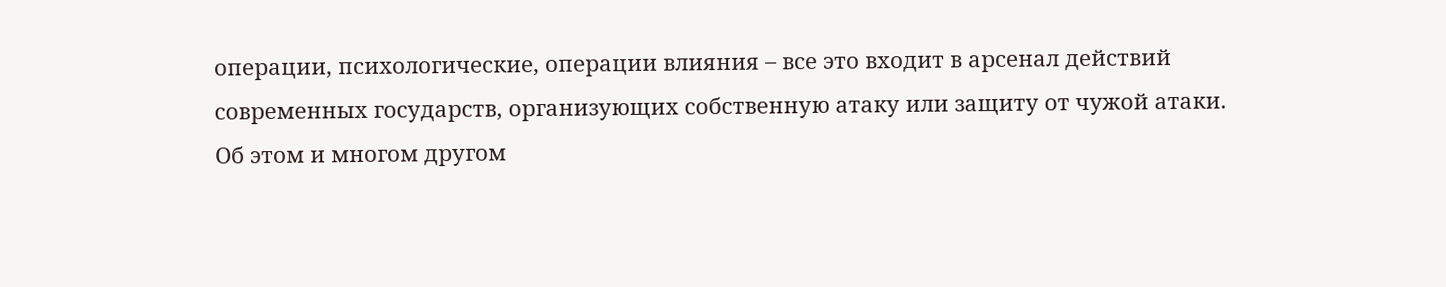операции, психологические, операции влияния – все это входит в арсенал действий современных государств, организующих собственную атаку или защиту от чужой атаки. Об этом и многом другом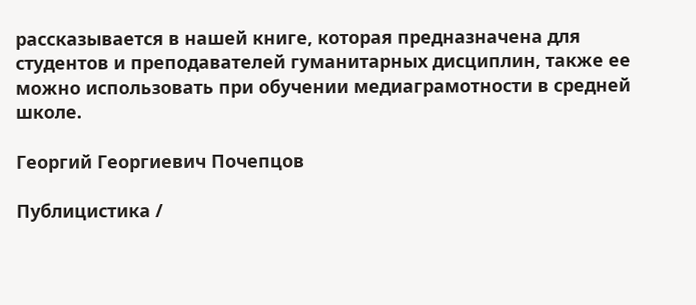рассказывается в нашей книге, которая предназначена для студентов и преподавателей гуманитарных дисциплин, также ее можно использовать при обучении медиаграмотности в средней школе.

Георгий Георгиевич Почепцов

Публицистика /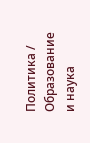Политика / Образование и наука